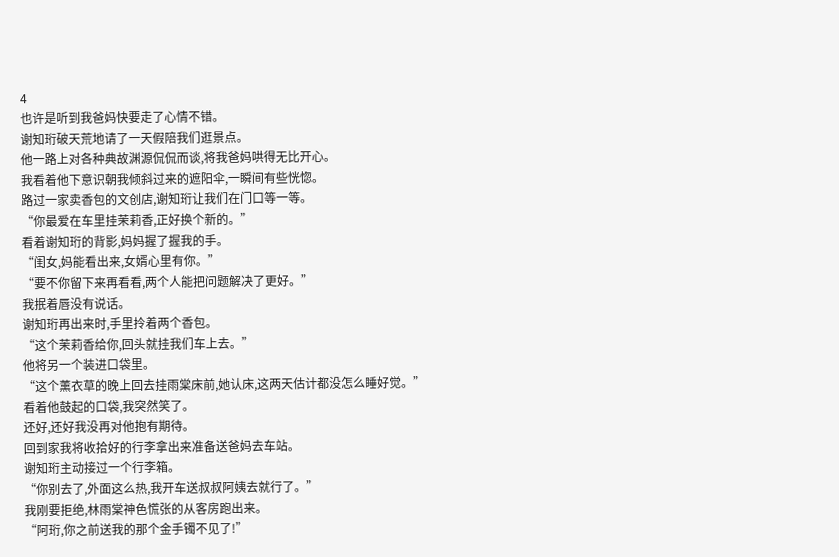4
也许是听到我爸妈快要走了心情不错。
谢知珩破天荒地请了一天假陪我们逛景点。
他一路上对各种典故渊源侃侃而谈,将我爸妈哄得无比开心。
我看着他下意识朝我倾斜过来的遮阳伞,一瞬间有些恍惚。
路过一家卖香包的文创店,谢知珩让我们在门口等一等。
“你最爱在车里挂茉莉香,正好换个新的。”
看着谢知珩的背影,妈妈握了握我的手。
“闺女,妈能看出来,女婿心里有你。”
“要不你留下来再看看,两个人能把问题解决了更好。”
我抿着唇没有说话。
谢知珩再出来时,手里拎着两个香包。
“这个茉莉香给你,回头就挂我们车上去。”
他将另一个装进口袋里。
“这个薰衣草的晚上回去挂雨棠床前,她认床,这两天估计都没怎么睡好觉。”
看着他鼓起的口袋,我突然笑了。
还好,还好我没再对他抱有期待。
回到家我将收拾好的行李拿出来准备送爸妈去车站。
谢知珩主动接过一个行李箱。
“你别去了,外面这么热,我开车送叔叔阿姨去就行了。”
我刚要拒绝,林雨棠神色慌张的从客房跑出来。
“阿珩,你之前送我的那个金手镯不见了!”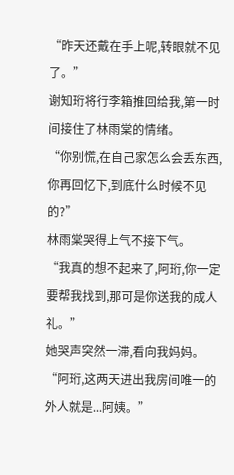“昨天还戴在手上呢,转眼就不见了。”
谢知珩将行李箱推回给我,第一时间接住了林雨棠的情绪。
“你别慌,在自己家怎么会丢东西,你再回忆下,到底什么时候不见的?”
林雨棠哭得上气不接下气。
“我真的想不起来了,阿珩,你一定要帮我找到,那可是你送我的成人礼。”
她哭声突然一滞,看向我妈妈。
“阿珩,这两天进出我房间唯一的外人就是...阿姨。”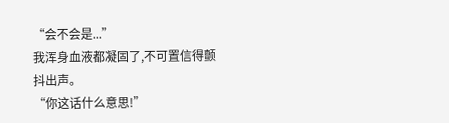“会不会是...”
我浑身血液都凝固了,不可置信得颤抖出声。
“你这话什么意思!”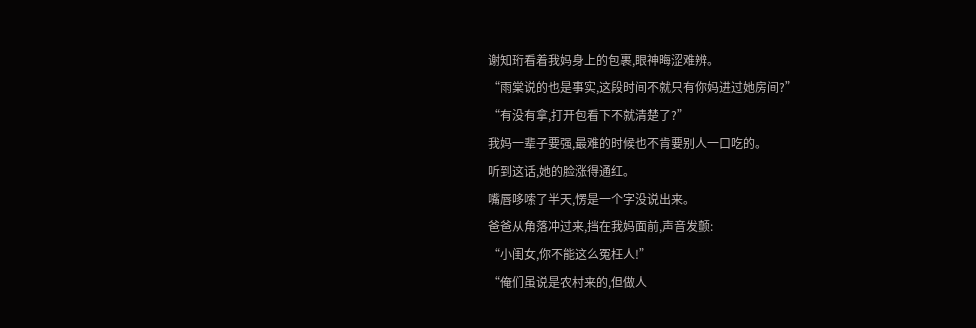谢知珩看着我妈身上的包裹,眼神晦涩难辨。
“雨棠说的也是事实,这段时间不就只有你妈进过她房间?”
“有没有拿,打开包看下不就清楚了?”
我妈一辈子要强,最难的时候也不肯要别人一口吃的。
听到这话,她的脸涨得通红。
嘴唇哆嗦了半天,愣是一个字没说出来。
爸爸从角落冲过来,挡在我妈面前,声音发颤:
“小闺女,你不能这么冤枉人!”
“俺们虽说是农村来的,但做人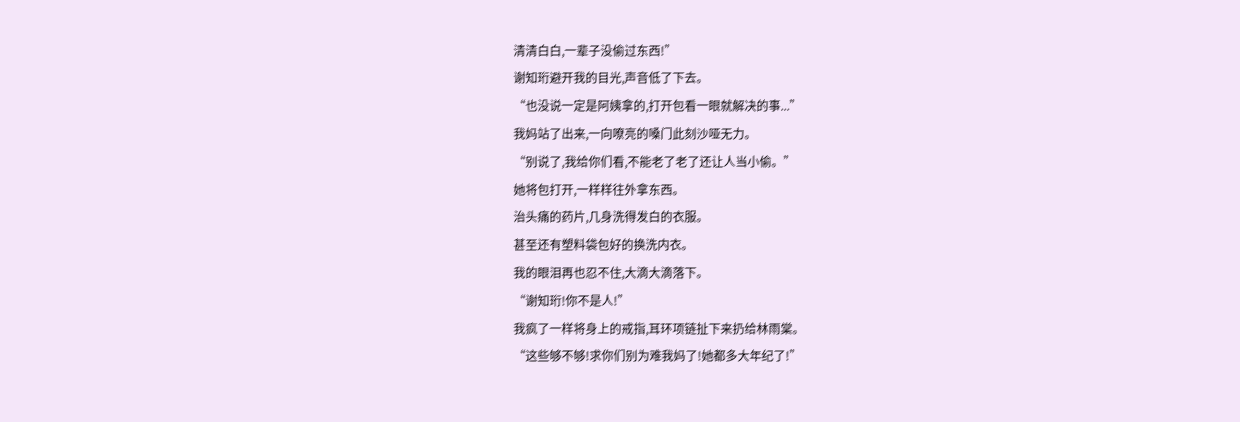清清白白,一辈子没偷过东西!”
谢知珩避开我的目光,声音低了下去。
“也没说一定是阿姨拿的,打开包看一眼就解决的事...”
我妈站了出来,一向嘹亮的嗓门此刻沙哑无力。
“别说了,我给你们看,不能老了老了还让人当小偷。”
她将包打开,一样样往外拿东西。
治头痛的药片,几身洗得发白的衣服。
甚至还有塑料袋包好的换洗内衣。
我的眼泪再也忍不住,大滴大滴落下。
“谢知珩!你不是人!”
我疯了一样将身上的戒指,耳环项链扯下来扔给林雨棠。
“这些够不够!求你们别为难我妈了!她都多大年纪了!”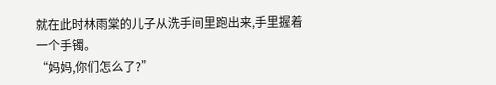就在此时林雨棠的儿子从洗手间里跑出来,手里握着一个手镯。
“妈妈,你们怎么了?”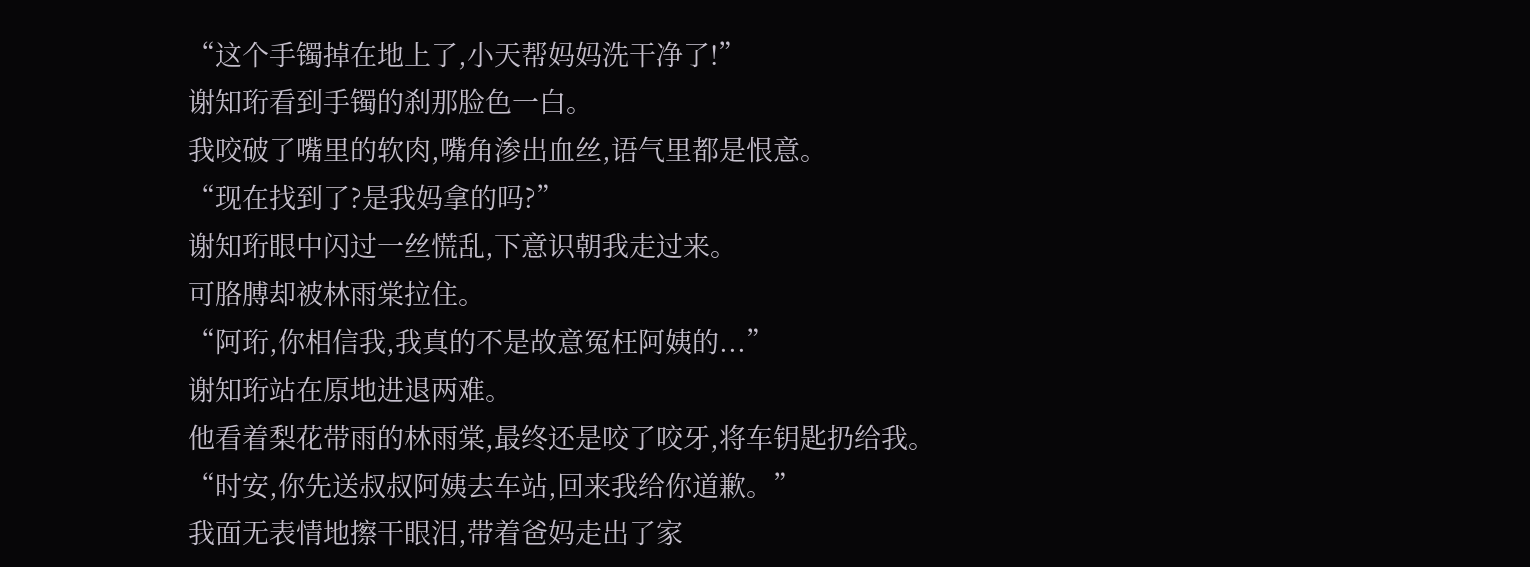“这个手镯掉在地上了,小天帮妈妈洗干净了!”
谢知珩看到手镯的刹那脸色一白。
我咬破了嘴里的软肉,嘴角渗出血丝,语气里都是恨意。
“现在找到了?是我妈拿的吗?”
谢知珩眼中闪过一丝慌乱,下意识朝我走过来。
可胳膊却被林雨棠拉住。
“阿珩,你相信我,我真的不是故意冤枉阿姨的...”
谢知珩站在原地进退两难。
他看着梨花带雨的林雨棠,最终还是咬了咬牙,将车钥匙扔给我。
“时安,你先送叔叔阿姨去车站,回来我给你道歉。”
我面无表情地擦干眼泪,带着爸妈走出了家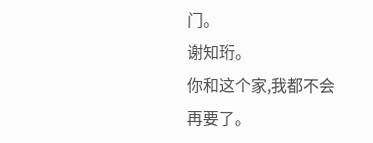门。
谢知珩。
你和这个家,我都不会再要了。